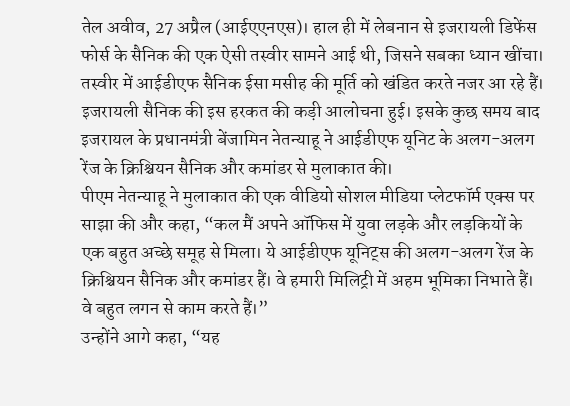तेल अवीव, 27 अप्रैल (आईएएनएस)। हाल ही में लेबनान से इजरायली डिफेंस फोर्स के सैनिक की एक ऐसी तस्वीर सामने आई थी, जिसने सबका ध्यान खींचा। तस्वीर में आईडीएफ सैनिक ईसा मसीह की मूर्ति को खंडित करते नजर आ रहे हैं। इजरायली सैनिक की इस हरकत की कड़ी आलोचना हुई। इसके कुछ समय बाद इजरायल के प्रधानमंत्री बेंजामिन नेतन्याहू ने आईडीएफ यूनिट के अलग-अलग रेंज के क्रिश्चियन सैनिक और कमांडर से मुलाकात की।
पीएम नेतन्याहू ने मुलाकात की एक वीडियो सोशल मीडिया प्लेटफॉर्म एक्स पर साझा की और कहा, “कल मैं अपने ऑफिस में युवा लड़के और लड़कियों के एक बहुत अच्छे समूह से मिला। ये आईडीएफ यूनिट्स की अलग-अलग रेंज के क्रिश्चियन सैनिक और कमांडर हैं। वे हमारी मिलिट्री में अहम भूमिका निभाते हैं। वे बहुत लगन से काम करते हैं।”
उन्होंने आगे कहा, “यह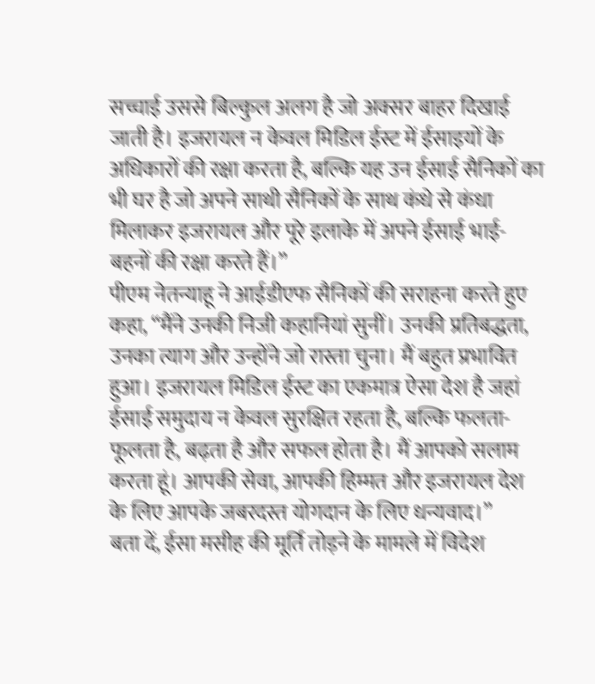सच्चाई उससे बिल्कुल अलग है जो अक्सर बाहर दिखाई जाती है। इजरायल न केवल मिडिल ईस्ट में ईसाइयों के अधिकारों की रक्षा करता है, बल्कि यह उन ईसाई सैनिकों का भी घर है जो अपने साथी सैनिकों के साथ कंधे से कंधा मिलाकर इजरायल और पूरे इलाके में अपने ईसाई भाई-बहनों की रक्षा करते हैं।”
पीएम नेतन्याहू ने आईडीएफ सैनिकों की सराहना करते हुए कहा, “मैंने उनकी निजी कहानियां सुनीं। उनकी प्रतिबद्धता, उनका त्याग और उन्होंने जो रास्ता चुना। मैं बहुत प्रभावित हुआ। इजरायल मिडिल ईस्ट का एकमात्र ऐसा देश है जहां ईसाई समुदाय न केवल सुरक्षित रहता है, बल्कि फलता-फूलता है, बढ़ता है और सफल होता है। मैं आपको सलाम करता हूं। आपकी सेवा, आपकी हिम्मत और इजरायल देश के लिए आपके जबरदस्त योगदान के लिए धन्यवाद।”
बता दें, ईसा मसीह की मूर्ति तोड़ने के मामले में विदेश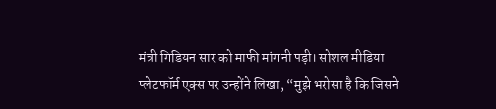मंत्री गिडियन सार को माफी मांगनी पड़ी। सोशल मीडिया प्लेटफॉर्म एक्स पर उन्होंने लिखा, “मुझे भरोसा है कि जिसने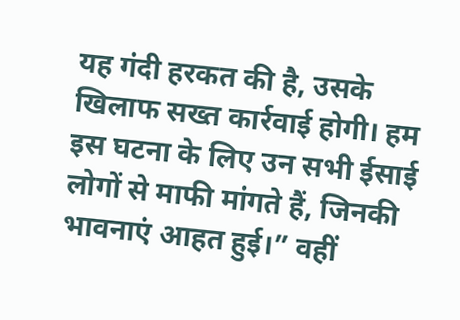यह गंदी हरकत की है, उसके खिलाफ सख्त कार्रवाई होगी। हम इस घटना के लिए उन सभी ईसाई लोगों से माफी मांगते हैं, जिनकी भावनाएं आहत हुई।” वहीं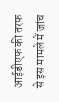आईडीएफ की तरफ से इस मामले में जांच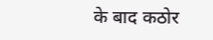के बाद कठोर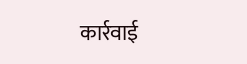कार्रवाई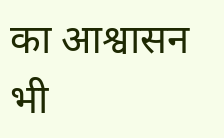का आश्वासन भी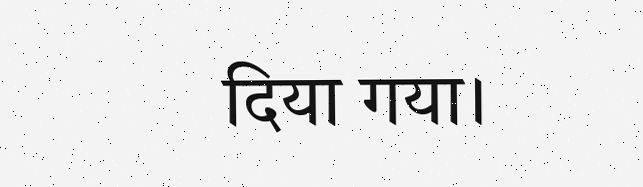दिया गया।